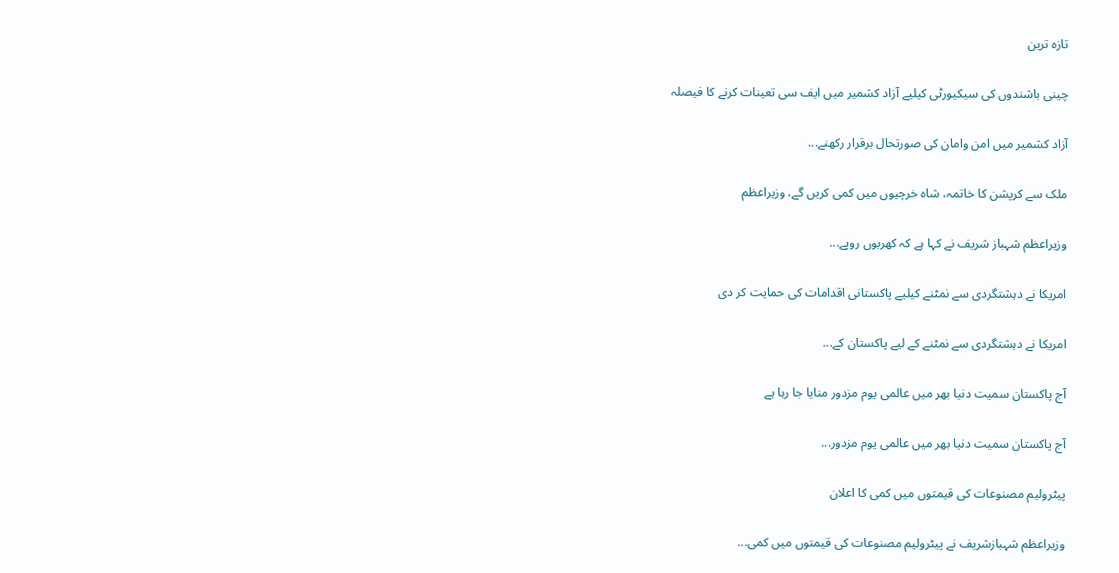تازہ ترین

چینی باشندوں کی سیکیورٹی کیلیے آزاد کشمیر میں ایف سی تعینات کرنے کا فیصلہ

آزاد کشمیر میں امن وامان کی صورتحال برقرار رکھنے...

ملک سے کرپشن کا خاتمہ، شاہ خرچیوں میں کمی کریں گے، وزیراعظم

وزیراعظم شہباز شریف نے کہا ہے کہ کھربوں روپے...

امریکا نے دہشتگردی سے نمٹنے کیلیے پاکستانی اقدامات کی حمایت کر دی

امریکا نے دہشتگردی سے نمٹنے کے لیے پاکستان کے...

آج پاکستان سمیت دنیا بھر میں عالمی یوم مزدور منایا جا رہا ہے

آج پاکستان سمیت دنیا بھر میں عالمی یوم مزدور...

پیٹرولیم مصنوعات کی قیمتوں میں کمی کا اعلان

وزیراعظم شہبازشریف نے پیٹرولیم مصنوعات کی قیمتوں میں کمی...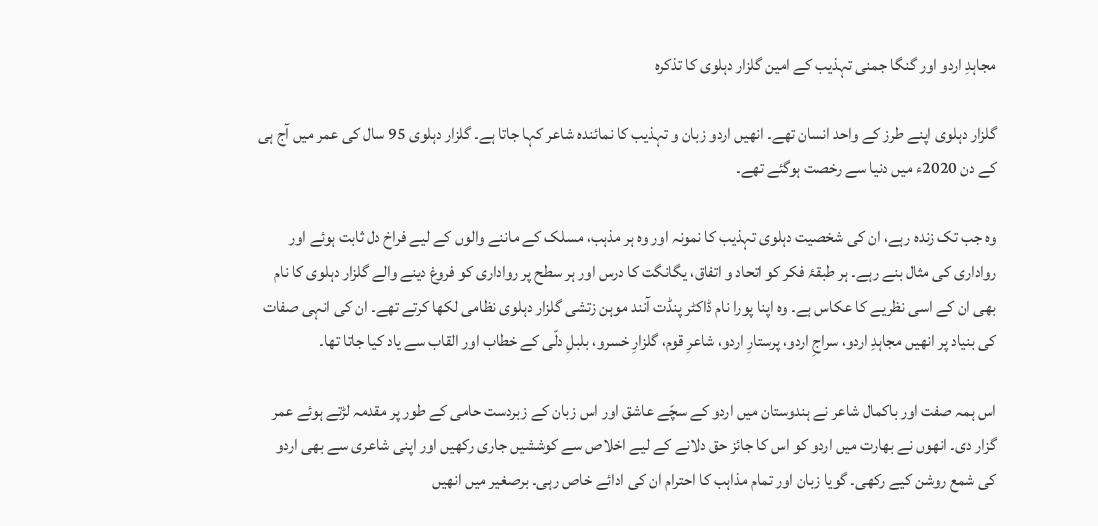مجاہدِ اردو اور گنگا جمنی تہذیب کے امین گلزار دہلوی کا تذکرہ

گلزار دہلوی اپنے طرز کے واحد انسان تھے۔ انھیں اردو زبان و تہذیب کا نمائندہ شاعر کہا جاتا ہے۔ گلزار دہلوی 95 سال کی عمر میں آج ہی کے دن 2020ء میں دنیا سے رخصت ہوگئے تھے۔

وہ جب تک زندہ رہے، ان کی شخصیت دہلوی تہذیب کا نمونہ اور وہ ہر مذہب، مسلک کے ماننے والوں کے لیے فراخ دل ثابت ہوئے اور رواداری کی مثال بنے رہے۔ ہر طبقۂ فکر کو اتحاد و اتفاق، یگانگت کا درس اور ہر سطح پر رواداری کو فروغ دینے والے گلزار دہلوی کا نام بھی ان کے اسی نظریے کا عکاس ہے۔ وہ اپنا پورا نام ڈاکٹر پنڈت آنند موہن زتشی گلزار دہلوی نظامی لکھا کرتے تھے۔ ان کی انہی صفات کی بنیاد پر انھیں مجاہدِ اردو، سراجِ اردو، پرستارِ اردو، شاعرِ قوم، گلزارِ خسرو، بلبلِ دلّی کے خطاب اور القاب سے یاد کیا جاتا تھا۔

اس ہمہ صفت اور باکمال شاعر نے ہندوستان میں اردو کے سچّے عاشق اور اس زبان کے زبردست حامی کے طور پر مقدمہ لڑتے ہوئے عمر گزار دی۔ انھوں نے بھارت میں اردو کو اس کا جائز حق دلانے کے لیے اخلاص سے کوششیں جاری رکھیں اور اپنی شاعری سے بھی اردو کی شمع روشن کیے رکھی۔ گویا زبان اور تمام مذاہب کا احترام ان کی ادائے خاص رہی۔ برصغیر میں انھیں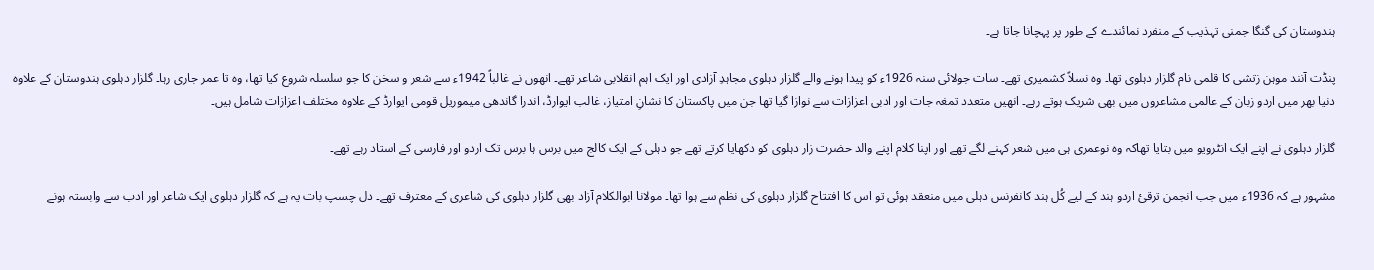ہندوستان کی گنگا جمنی تہذیب کے منفرد نمائندے کے طور پر پہچانا جاتا ہے۔

پنڈت آنند موہن زتشی کا قلمی نام گلزار دہلوی تھا۔ وہ نسلاً کشمیری تھے۔ سات جولائی سنہ 1926ء کو پیدا ہونے والے گلزار دہلوی مجاہدِ آزادی اور ایک اہم انقلابی شاعر تھے۔ انھوں نے غالباً 1942ء سے شعر و سخن کا جو سلسلہ شروع کیا تھا، وہ تا عمر جاری رہا۔ گلزار دہلوی ہندوستان کے علاوہ دنیا بھر میں اردو زبان کے عالمی مشاعروں میں بھی شریک ہوتے رہے۔ انھیں متعدد تمغہ جات اور ادبی اعزازات سے نوازا گیا تھا جن میں پاکستان کا نشانِ امتیاز، غالب ایوارڈ، اندرا گاندھی میموریل قومی ایوارڈ کے علاوہ مختلف اعزازات شامل ہیں۔

گلزار دہلوی نے اپنے ایک انٹرویو میں بتایا تھاکہ وہ نوعمری ہی میں شعر کہنے لگے تھے اور اپنا کلام اپنے والد حضرت زار دہلوی کو دکھایا کرتے تھے جو دہلی کے ایک کالج میں برس ہا برس تک اردو اور فارسی کے استاد رہے تھے۔

مشہور ہے کہ 1936ء میں جب انجمن ترقیٔ اردو ہند کے لیے کُل ہند کانفرنس دہلی میں منعقد ہوئی تو اس کا افتتاح گلزار دہلوی کی نظم سے ہوا تھا۔ مولانا ابوالکلام آزاد بھی گلزار دہلوی کی شاعری کے معترف تھے۔ دل چسپ بات یہ ہے کہ گلزار دہلوی ایک شاعر اور ادب سے وابستہ ہونے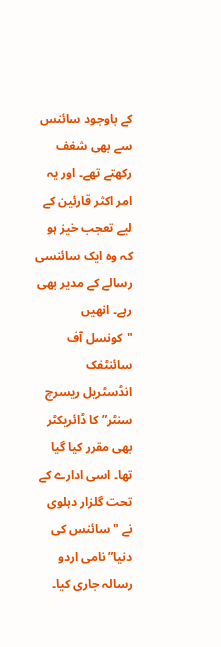کے باوجود سائنس سے بھی شغف رکھتے تھے۔ اور یہ امر اکثر قارئین کے لیے تعجب خیز ہو کہ وہ ایک سائنسی رسالے کے مدیر بھی رہے۔ انھیں "کونسل آف سائنٹفک انڈسٹریل ریسرچ سنٹر” کا ڈائریکٹر بھی مقرر کیا گیا تھا۔ اسی ادارے کے تحت گلزار دہلوی نے "سائنس کی دنیا” نامی اردو رسالہ جاری کیا۔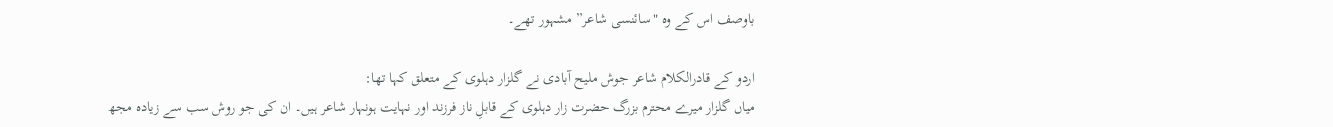باوصف اس کے وہ "سائنسی شاعر” مشہور تھے۔

اردو کے قادرالکلام شاعر جوش ملیح آبادی نے گلزار دہلوی کے متعلق کہا تھا:
میاں گلزار میرے محترم بزرگ حضرت زار دہلوی کے قابلِ ناز فرزند اور نہایت ہونہار شاعر ہیں۔ ان کی جو روش سب سے زیادہ مجھ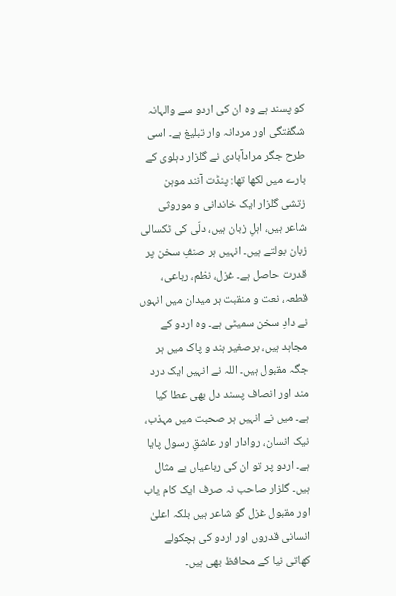کو پسند ہے وہ ان کی اردو سے والہانہ شگفتگی اور مردانہ وار تبلیغ ہے۔ اسی طرح جگر مرادآبادی نے گلزار دہلوی کے بارے میں لکھا تھا: پنڈت آنند موہن زتشی گلزار ایک خاندانی و موروثی شاعر ہیں، اہلِ زبان ہیں، دلّی کی ٹکسالی زبان بولتے ہیں۔ انہیں ہر صنفِ سخن پر قدرت حاصل ہے۔ غزل، نظم، رباعی، قطعہ، نعت و منقبت ہر میدان میں انہوں نے دادِ سخن سمیٹی ہے۔ وہ اردو کے مجاہد ہیں، برصغیر ہند و پاک میں ہر جگہ مقبول ہیں۔ اللہ نے انہیں ایک درد مند اور انصاف پسند دل بھی عطا کیا ہے۔ میں نے انہیں ہر صحبت میں مہذب، نیک انسان، روادار اور عاشقِ رسول پایا ہے۔ اردو پر تو ان کی رباعیاں بے مثال ہیں۔ گلزار صاحب نہ صرف ایک کام یاب اور مقبول غزل گو شاعر ہیں بلکہ اعلیٰ انسانی قدروں اور اردو کی ہچکولے کھاتی نیا کے محافظ بھی ہیں۔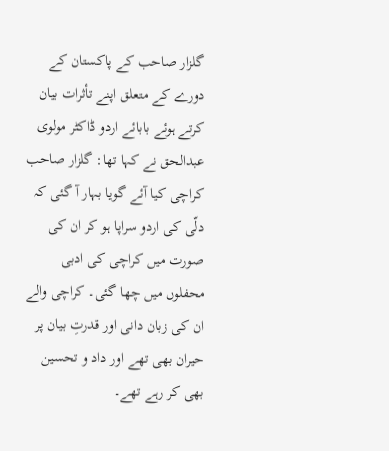گلزار صاحب کے پاکستان کے دورے کے متعلق اپنے تأثرات بیان کرتے ہوئے بابائے اردو ڈاکٹر مولوی عبدالحق نے کہا تھا: گلزار صاحب کراچی کیا آئے گویا بہار آ گئی کہ دلّی کی اردو سراپا ہو کر ان کی صورت میں کراچی کی ادبی محفلوں میں چھا گئی۔ کراچی والے ان کی زبان دانی اور قدرتِ بیان پر حیران بھی تھے اور داد و تحسین بھی کر رہے تھے۔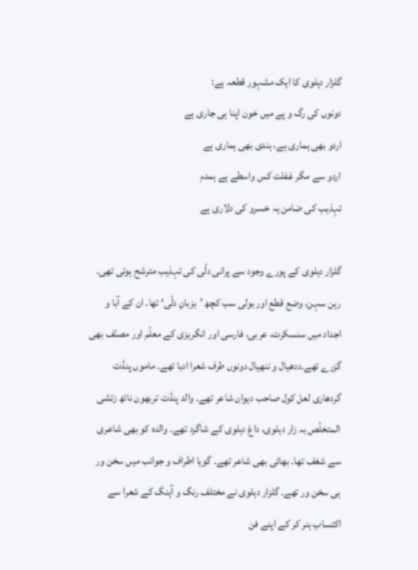گلزار دہلوی کا ایک مشہور قطعہ ہے:
دونوں کی رگ و پے میں خون اپنا ہی جاری ہے
اردو بھی ہماری ہے، ہندی بھی ہماری ہے
اردو سے مگر غفلت کس واسطے ہے ہمدم
تہذیب کی ضامن یہ خسرو کی دلاری ہے

گلزار دہلوی کے پورے وجود سے پرانی دلّی کی تہذیب مترشح ہوتی تھی۔ رہن سہن، وضع قطع اور بولی سب کچھ ’بزبانِ دلّی‘ تھا۔ ان کے آبا و اجداد میں سنسکرت، عربی، فارسی اور انگریزی کے معلّم اور مصنّف بھی گزرے تھے۔ددھیال و ننھیال دونوں طرف شعرا ادبا تھے۔ ماموں پنڈت گردھاری لعل کول صاحب دیوان شاعر تھے۔ والد پنڈت تربھون ناتھ زتشی المتخلّص بہ زار دہلوی، داغ دہلوی کے شاگرد تھے۔ والدہ کو بھی شاعری سے شغف تھا۔ بھائی بھی شاعر تھے۔ گویا اطراف و جوانب میں سخن ور ہی سخن ور تھے۔ گلزار دہلوی نے مختلف رنگ و آہنگ کے شعرا سے اکتسابِ ہنر کر کے اپنے فن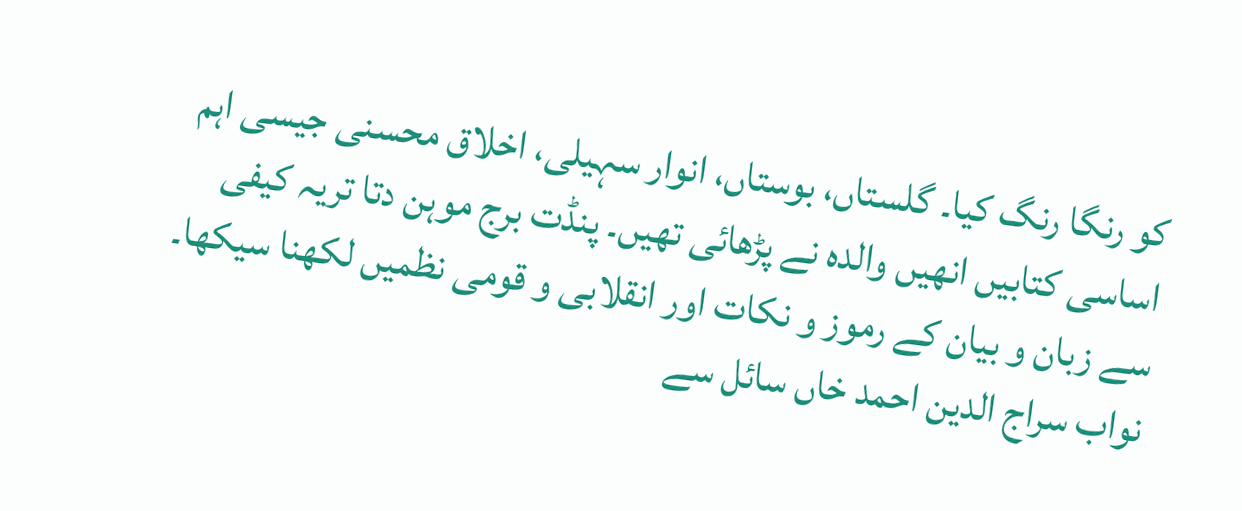کو رنگا رنگ کیا۔ گلستاں، بوستاں، انوار سہیلی، اخلاق محسنی جیسی اہم اساسی کتابیں انھیں والدہ نے پڑھائی تھیں۔ پنڈت برج موہن دتا تریہ کیفی سے زبان و بیان کے رموز و نکات اور انقلابی و قومی نظمیں لکھنا سیکھا۔ نواب سراج الدین احمد خاں سائل سے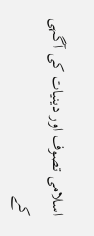اسلامی تصوف اور دینیات کی آگہی کے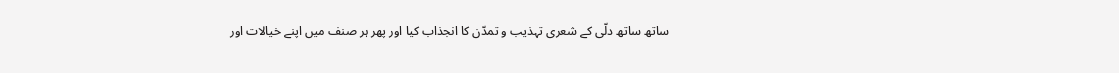ساتھ ساتھ دلّی کے شعری تہذیب و تمدّن کا انجذاب کیا اور پھر ہر صنف میں‌ اپنے خیالات اور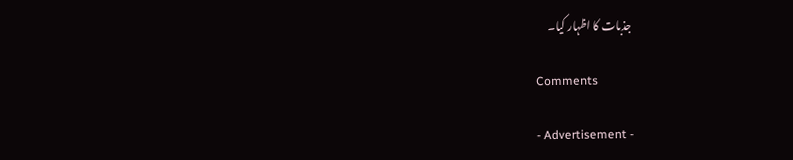جذبات کا اظہار کیا۔

Comments

- Advertisement -